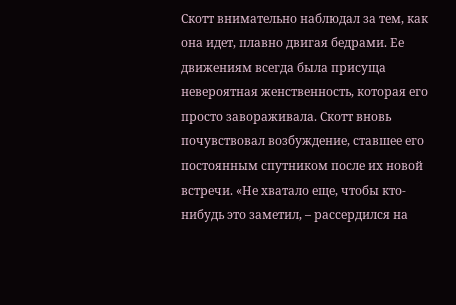Скотт внимательно наблюдал за тем, как она идет, плавно двигая бедрами. Ее движениям всегда была присуща невероятная женственность, которая его просто завораживала. Скотт вновь почувствовал возбуждение, ставшее его постоянным спутником после их новой встречи. «Не хватало еще, чтобы кто-нибудь это заметил, – рассердился на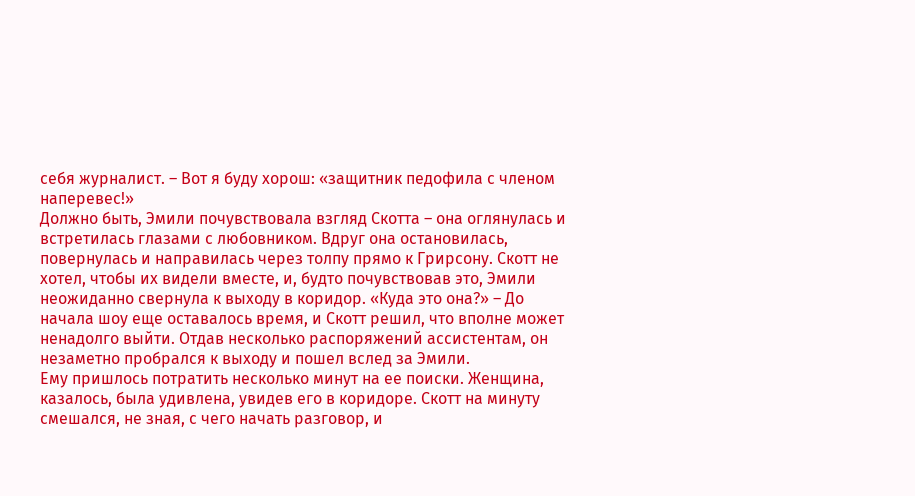себя журналист. – Вот я буду хорош: «защитник педофила с членом наперевес!»
Должно быть, Эмили почувствовала взгляд Скотта – она оглянулась и встретилась глазами с любовником. Вдруг она остановилась, повернулась и направилась через толпу прямо к Грирсону. Скотт не хотел, чтобы их видели вместе, и, будто почувствовав это, Эмили неожиданно свернула к выходу в коридор. «Куда это она?» – До начала шоу еще оставалось время, и Скотт решил, что вполне может ненадолго выйти. Отдав несколько распоряжений ассистентам, он незаметно пробрался к выходу и пошел вслед за Эмили.
Ему пришлось потратить несколько минут на ее поиски. Женщина, казалось, была удивлена, увидев его в коридоре. Скотт на минуту смешался, не зная, с чего начать разговор, и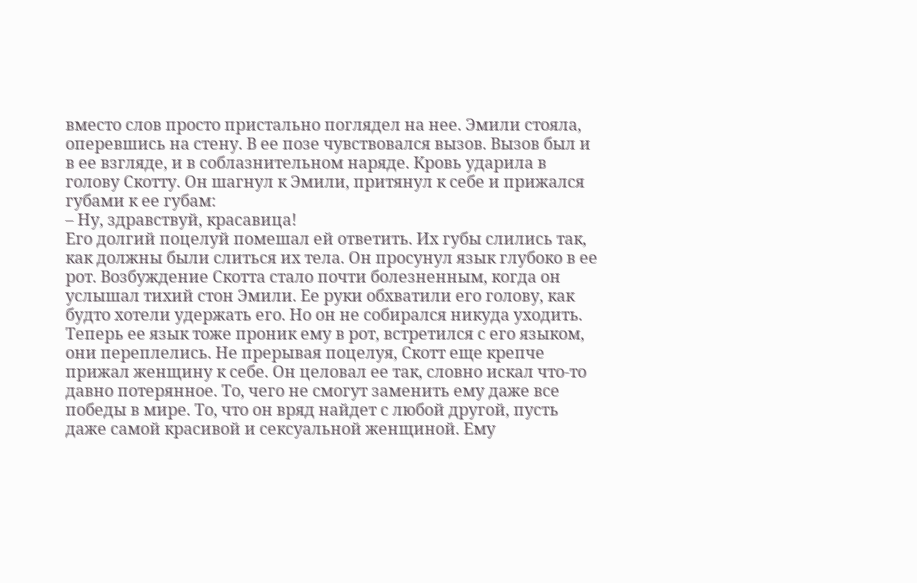вместо слов просто пристально поглядел на нее. Эмили стояла, оперевшись на стену. В ее позе чувствовался вызов. Вызов был и в ее взгляде, и в соблазнительном наряде. Кровь ударила в голову Скотту. Он шагнул к Эмили, притянул к себе и прижался губами к ее губам:
– Ну, здравствуй, красавица!
Его долгий поцелуй помешал ей ответить. Их губы слились так, как должны были слиться их тела. Он просунул язык глубоко в ее рот. Возбуждение Скотта стало почти болезненным, когда он услышал тихий стон Эмили. Ее руки обхватили его голову, как будто хотели удержать его. Но он не собирался никуда уходить. Теперь ее язык тоже проник ему в рот, встретился с его языком, они переплелись. Не прерывая поцелуя, Скотт еще крепче прижал женщину к себе. Он целовал ее так, словно искал что-то давно потерянное. То, чего не смогут заменить ему даже все победы в мире. То, что он вряд найдет с любой другой, пусть даже самой красивой и сексуальной женщиной. Ему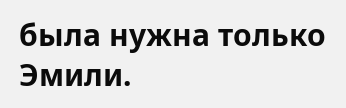была нужна только Эмили.